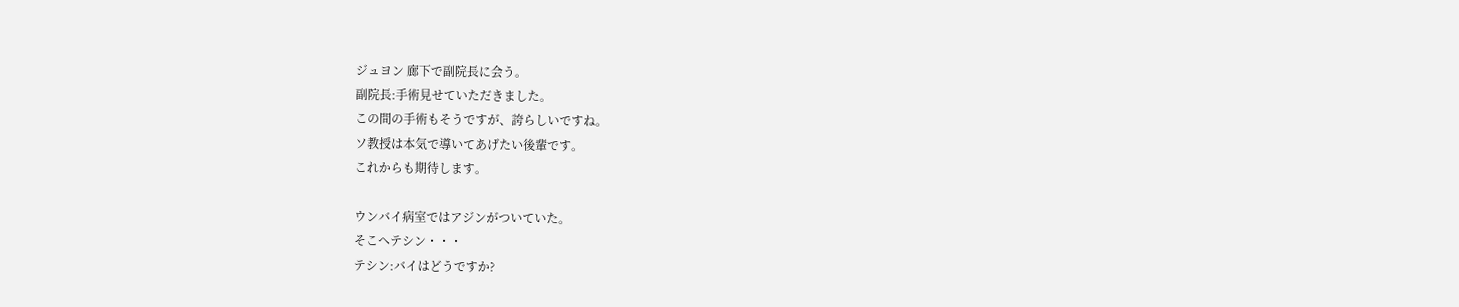ジュヨン 廊下で副院長に会う。
副院長:手術見せていただきました。
この間の手術もそうですが、誇らしいですね。
ソ教授は本気で導いてあげたい後輩です。
これからも期待します。

ウンバイ病室ではアジンがついていた。
そこへテシン・・・
テシン:バイはどうですか?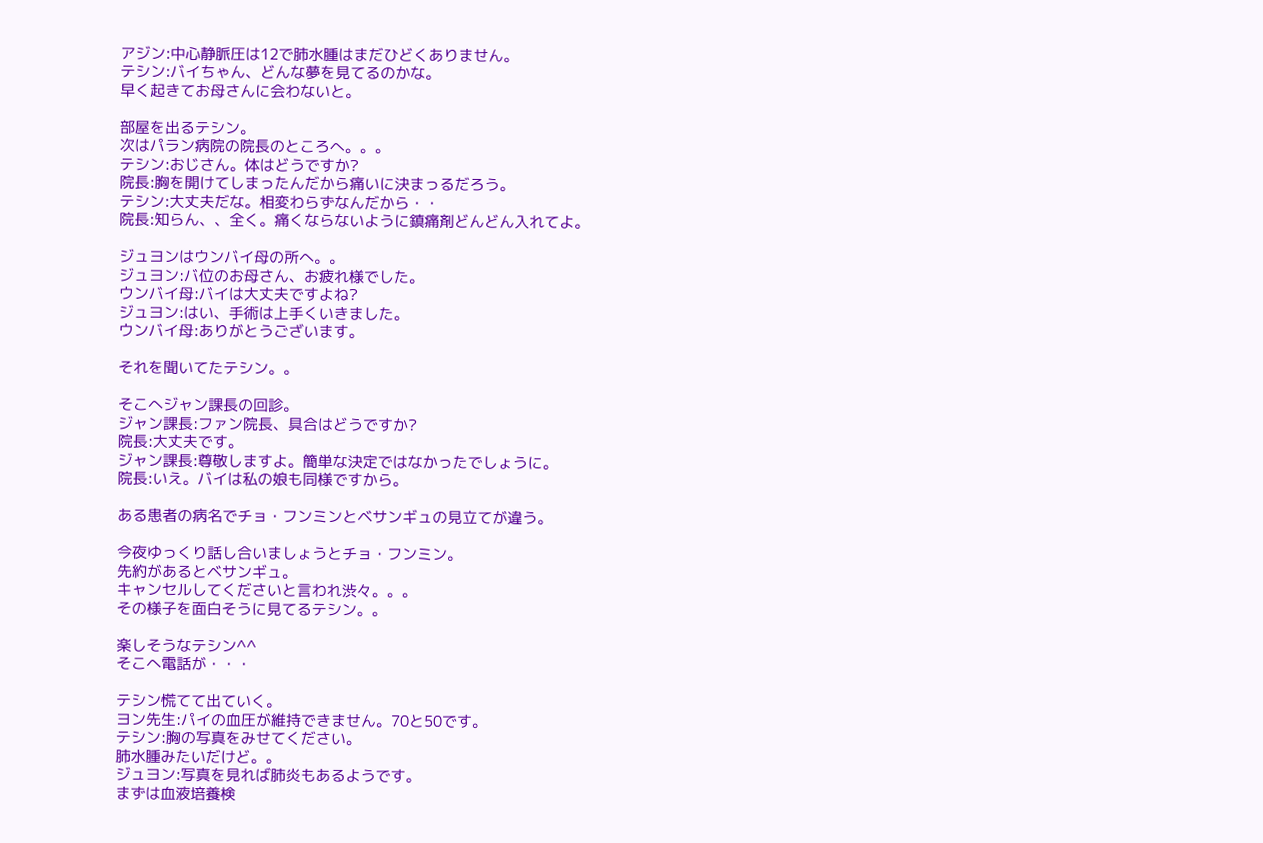アジン:中心静脈圧は12で肺水腫はまだひどくありません。
テシン:バイちゃん、どんな夢を見てるのかな。
早く起きてお母さんに会わないと。

部屋を出るテシン。
次はパラン病院の院長のところへ。。。
テシン:おじさん。体はどうですか?
院長:胸を開けてしまったんだから痛いに決まっるだろう。
テシン:大丈夫だな。相変わらずなんだから・・
院長:知らん、、全く。痛くならないように鎮痛剤どんどん入れてよ。

ジュヨンはウンバイ母の所へ。。
ジュヨン:バ位のお母さん、お疲れ様でした。
ウンバイ母:バイは大丈夫ですよね?
ジュヨン:はい、手術は上手くいきました。
ウンバイ母:ありがとうございます。

それを聞いてたテシン。。

そこへジャン課長の回診。
ジャン課長:ファン院長、具合はどうですか?
院長:大丈夫です。
ジャン課長:尊敬しますよ。簡単な決定ではなかったでしょうに。
院長:いえ。バイは私の娘も同様ですから。

ある患者の病名でチョ・フンミンとベサンギュの見立てが違う。

今夜ゆっくり話し合いましょうとチョ・フンミン。
先約があるとベサンギュ。
キャンセルしてくださいと言われ渋々。。。
その様子を面白そうに見てるテシン。。

楽しそうなテシン^^
そこへ電話が・・・

テシン慌てて出ていく。
ヨン先生:パイの血圧が維持できません。70と50です。
テシン:胸の写真をみせてください。
肺水腫みたいだけど。。
ジュヨン:写真を見れば肺炎もあるようです。
まずは血液培養検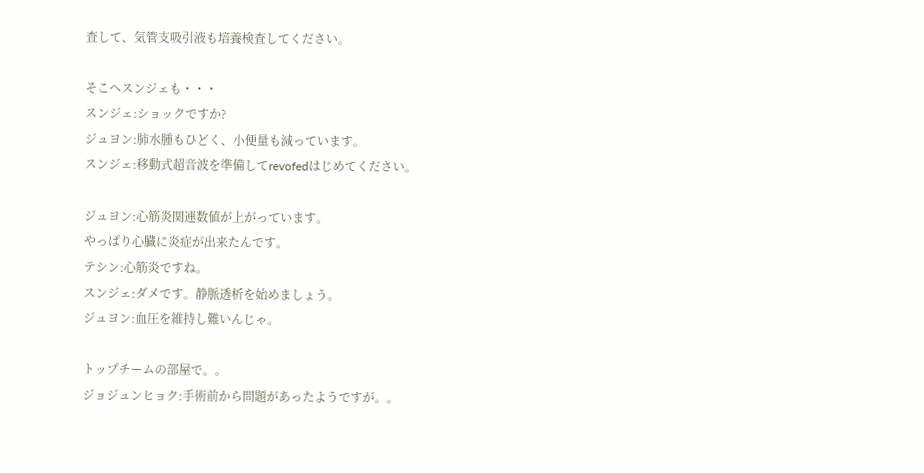査して、気管支吸引液も培養検査してください。

そこへスンジェも・・・
スンジェ:ショックですか?
ジュヨン:肺水腫もひどく、小便量も減っています。
スンジェ:移動式超音波を準備してrevofedはじめてください。

ジュヨン:心筋炎関連数値が上がっています。
やっぱり心臓に炎症が出来たんです。
テシン:心筋炎ですね。
スンジェ:ダメです。静脈透析を始めましょう。
ジュヨン:血圧を維持し難いんじゃ。

トップチームの部屋で。。
ジョジュンヒョク:手術前から問題があったようですが。。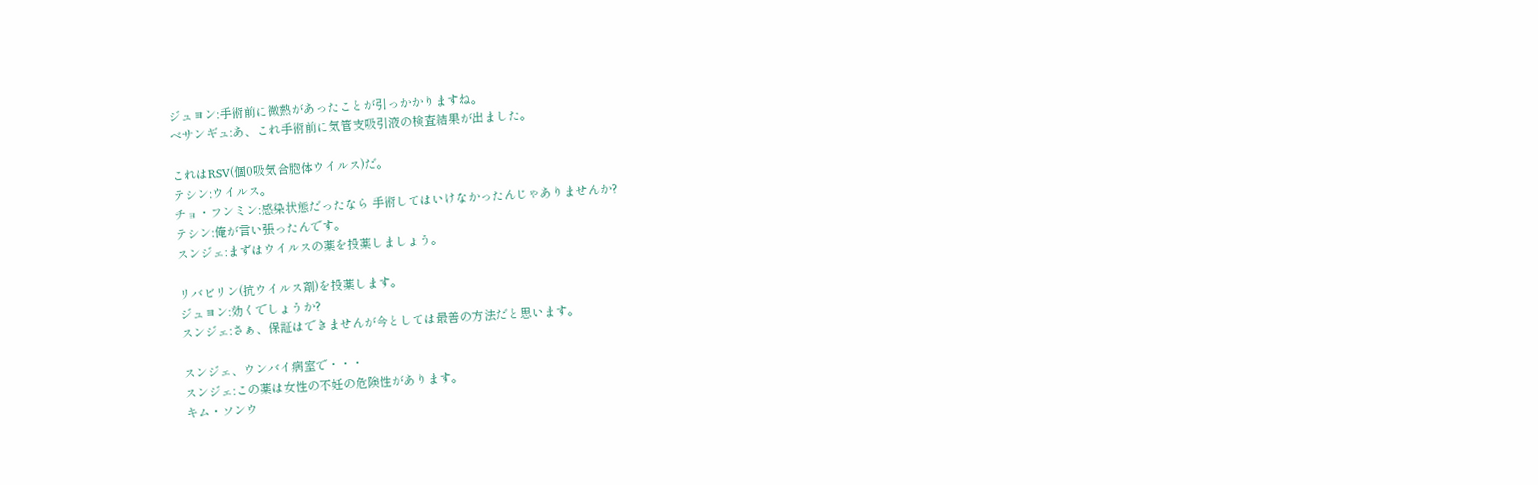ジュヨン:手術前に微熱があったことが引っかかりますね。
ベサンギュ:あ、これ手術前に気管支吸引液の検査結果が出ました。

これはRSV(個0吸気合胞体ウイルス)だ。
テシン:ウイルス。
チョ・フンミン:感染状態だったなら 手術してはいけなかったんじゃありませんか?
テシン:俺が言い張ったんです。
スンジェ:まずはウイルスの薬を投薬しましょう。

リバビリン(抗ウイルス剤)を投薬します。
ジュヨン:効くでしょうか?
スンジェ:さぁ、保証はできませんが今としては最善の方法だと思います。

スンジェ、ウンバイ病室で・・・
スンジェ:この薬は女性の不妊の危険性があります。
キム・ソンウ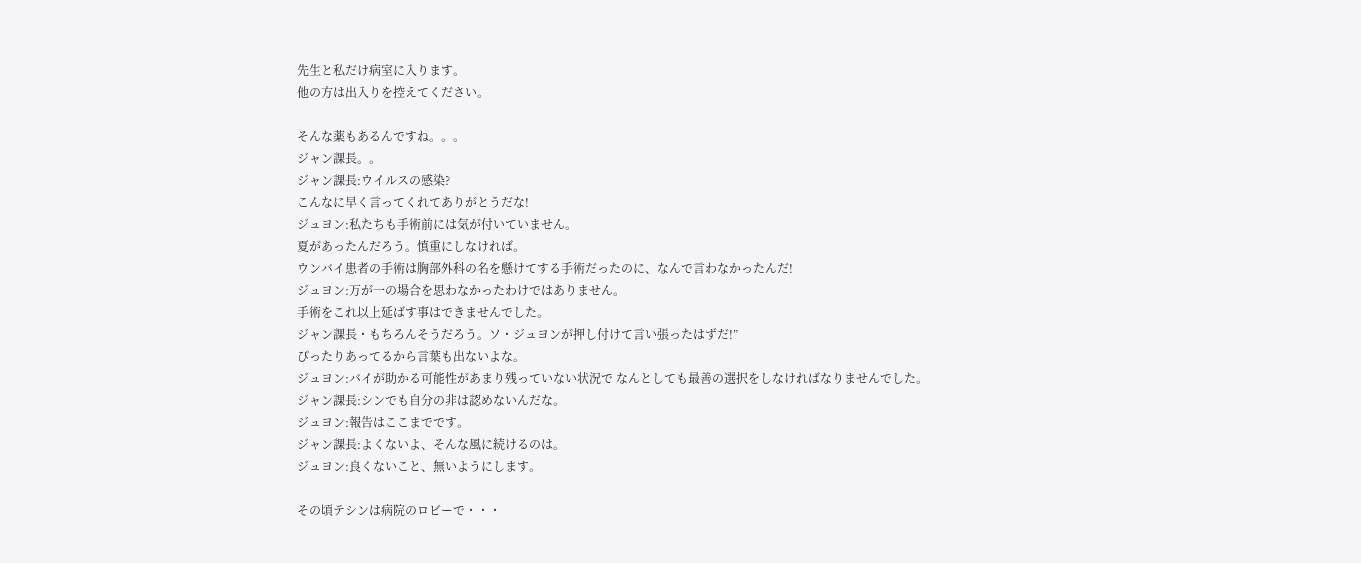先生と私だけ病室に入ります。
他の方は出入りを控えてください。

そんな薬もあるんですね。。。
ジャン課長。。
ジャン課長:ウイルスの感染?
こんなに早く言ってくれてありがとうだな!
ジュヨン:私たちも手術前には気が付いていません。
夏があったんだろう。慎重にしなければ。
ウンバイ患者の手術は胸部外科の名を懸けてする手術だったのに、なんで言わなかったんだ!
ジュヨン:万が一の場合を思わなかったわけではありません。
手術をこれ以上延ばす事はできませんでした。
ジャン課長・もちろんそうだろう。ソ・ジュヨンが押し付けて言い張ったはずだ!”
ぴったりあってるから言葉も出ないよな。
ジュヨン:バイが助かる可能性があまり残っていない状況で なんとしても最善の選択をしなければなりませんでした。
ジャン課長:シンでも自分の非は認めないんだな。
ジュヨン:報告はここまでです。
ジャン課長:よくないよ、そんな風に続けるのは。
ジュヨン:良くないこと、無いようにします。

その頃テシンは病院のロビーで・・・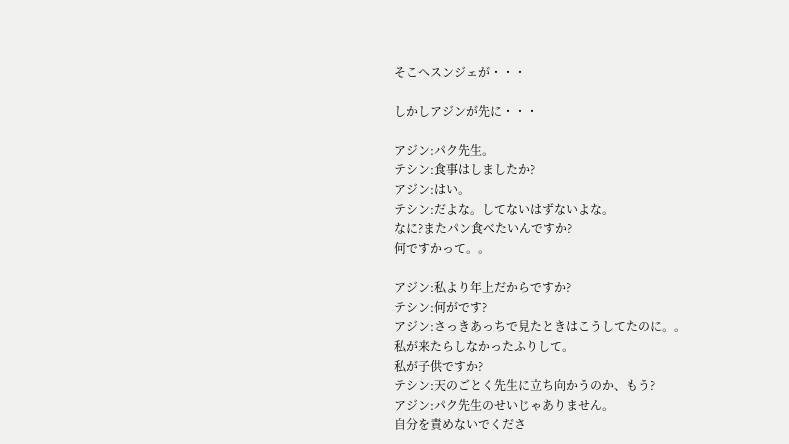そこへスンジェが・・・

しかしアジンが先に・・・

アジン:パク先生。
テシン:食事はしましたか?
アジン:はい。
テシン:だよな。してないはずないよな。
なに?またパン食べたいんですか?
何ですかって。。

アジン:私より年上だからですか?
テシン:何がです?
アジン:さっきあっちで見たときはこうしてたのに。。
私が来たらしなかったふりして。
私が子供ですか?
テシン:天のごとく先生に立ち向かうのか、もう?
アジン:パク先生のせいじゃありません。
自分を責めないでくださ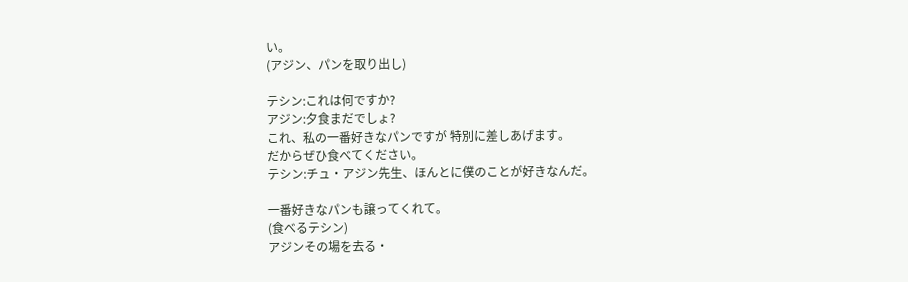い。
(アジン、パンを取り出し)

テシン:これは何ですか?
アジン:夕食まだでしょ?
これ、私の一番好きなパンですが 特別に差しあげます。
だからぜひ食べてください。
テシン:チュ・アジン先生、ほんとに僕のことが好きなんだ。

一番好きなパンも譲ってくれて。
(食べるテシン)
アジンその場を去る・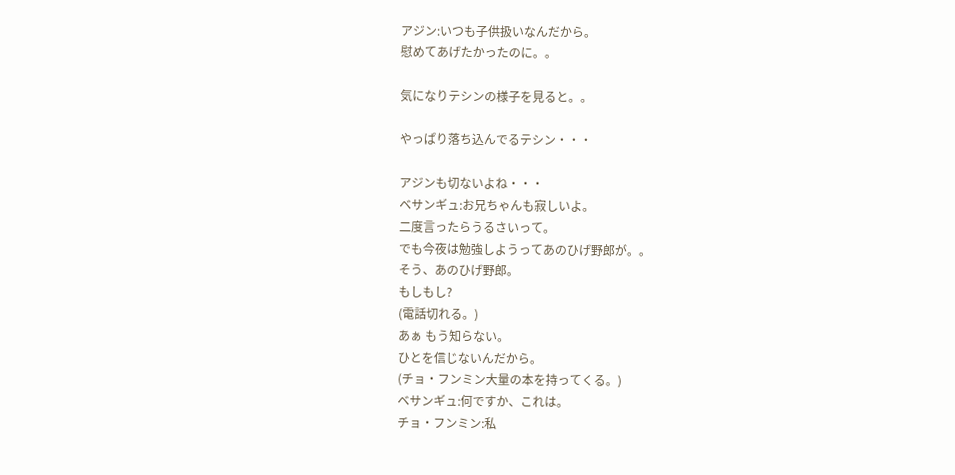アジン:いつも子供扱いなんだから。
慰めてあげたかったのに。。

気になりテシンの様子を見ると。。

やっぱり落ち込んでるテシン・・・

アジンも切ないよね・・・
ベサンギュ:お兄ちゃんも寂しいよ。
二度言ったらうるさいって。
でも今夜は勉強しようってあのひげ野郎が。。
そう、あのひげ野郎。
もしもし?
(電話切れる。)
あぁ もう知らない。
ひとを信じないんだから。
(チョ・フンミン大量の本を持ってくる。)
ベサンギュ:何ですか、これは。
チョ・フンミン:私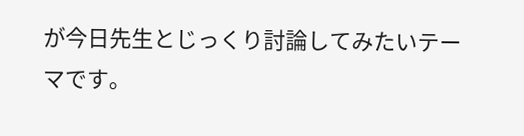が今日先生とじっくり討論してみたいテーマです。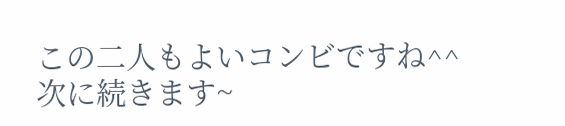この二人もよいコンビですね^^
次に続きます~